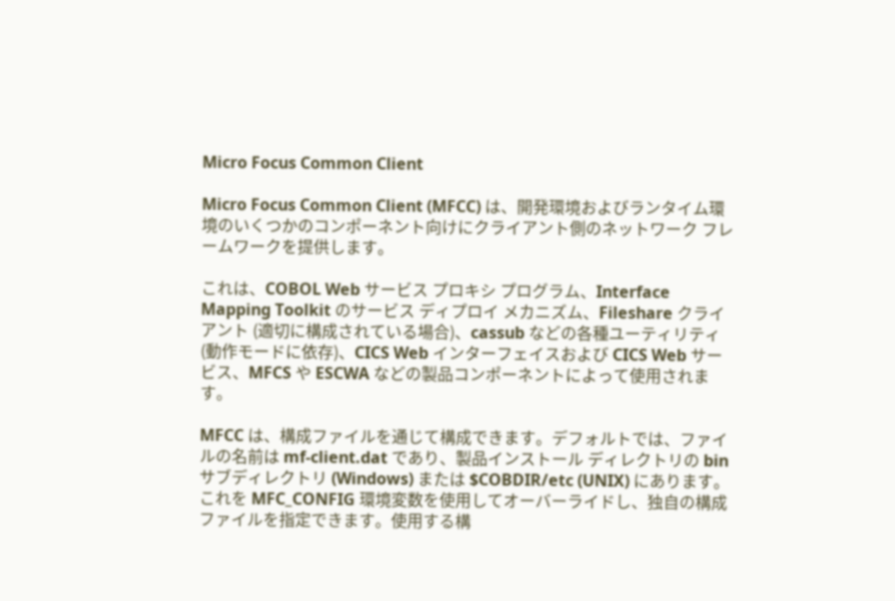Micro Focus Common Client

Micro Focus Common Client (MFCC) は、開発環境およびランタイム環境のいくつかのコンポーネント向けにクライアント側のネットワーク フレームワークを提供します。

これは、COBOL Web サービス プロキシ プログラム、Interface Mapping Toolkit のサービス ディプロイ メカニズム、Fileshare クライアント (適切に構成されている場合)、cassub などの各種ユーティリティ (動作モードに依存)、CICS Web インターフェイスおよび CICS Web サービス、MFCS や ESCWA などの製品コンポーネントによって使用されます。

MFCC は、構成ファイルを通じて構成できます。デフォルトでは、ファイルの名前は mf-client.dat であり、製品インストール ディレクトリの bin サブディレクトリ (Windows) または $COBDIR/etc (UNIX) にあります。これを MFC_CONFIG 環境変数を使用してオーバーライドし、独自の構成ファイルを指定できます。使用する構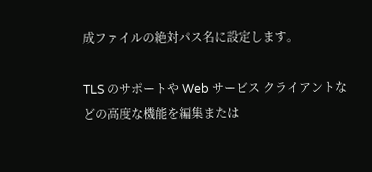成ファイルの絶対パス名に設定します。

TLS のサポートや Web サービス クライアントなどの高度な機能を編集または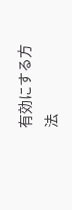有効にする方法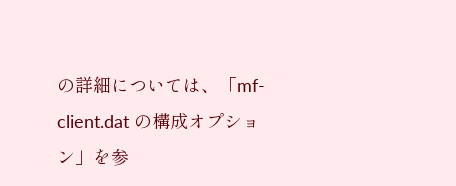の詳細については、「mf-client.dat の構成オプション」を参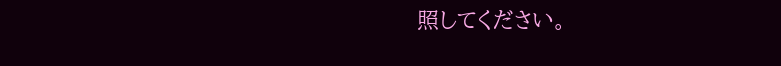照してください。